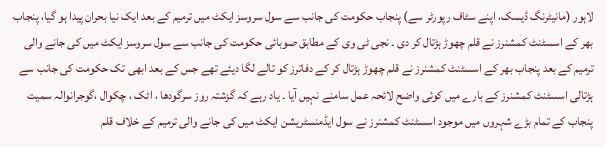لاہور (مانیٹرنگ ڈیسک، اپنے سٹاف رپورٹر سے) پنجاب حکومت کی جانب سے سول سروسز ایکٹ میں ترمیم کے بعد ایک نیا بحران پیدا ہو گیا، پنجاب بھر کے اسسٹنٹ کمشنرز نے قلم چھوڑ ہڑتال کر دی ۔ نجی ٹی وی کے مطابق صوبائی حکومت کی جانب سے سول سروسز ایکٹ میں کی جانے والی ترمیم کے بعد پنجاب بھر کے اسسٹنٹ کمشنرز نے قلم چھوڑ ہڑتال کر کے دفاترز کو تالے لگا دیئے تھے جس کے بعد ابھی تک حکومت کی جانب سے ہڑتالی اسسٹنٹ کمشنرز کے بارے میں کوئی واضح لائحہ عمل سامنے نہیں آیا ۔ یاد رہے کہ گزشتہ روز سرگودھا ، اٹک ، چکوال ،گوجرانوالہ سمیت پنجاب کے تمام بڑے شہروں میں موجود اسسٹنٹ کمشنرز نے سول ایڈمنسٹریشن ایکٹ میں کی جانے والی ترمیم کے خلاف قلم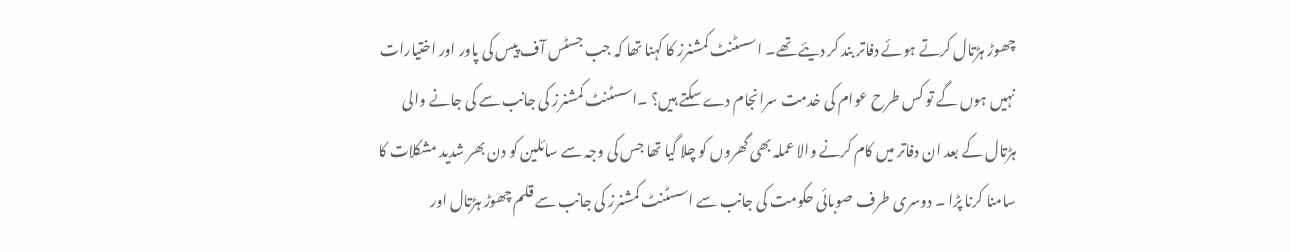چھوڑ ہڑتال کرتے ہوئے دفاتر بند کر دیئے تھے۔ اسسٹنٹ کمشنرز کا کہنا تھا کہ جب جسٹس آف پیس کی پاور اور اختیارات نہیں ہوں گے تو کس طرح عوام کی خدمت سرانجام دے سکتے ہیں؟ ۔اسسٹنٹ کمشنرز کی جانب سے کی جانے والی ہڑتال کے بعد ان دفاتر میں کام کرنے والا عملہ بھی گھروں کو چلا گیا تھا جس کی وجہ سے سائلین کو دن بھر شدید مشکلات کا سامنا کرنا پڑا ۔ دوسری طرف صوبائی حکومت کی جانب سے اسسٹنٹ کمشنرز کی جانب سے قلم چھوڑ ہڑتال اور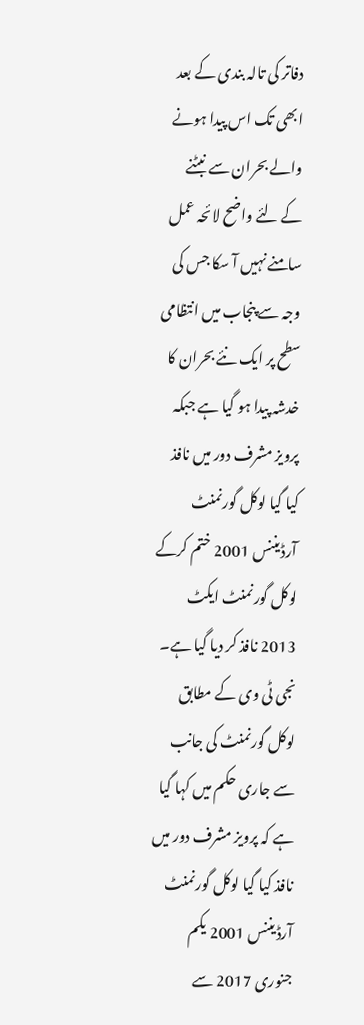دفاتر کی تالہ بندی کے بعد ابھی تک اس پیدا ہونے والے بحران سے نبٹنے کے لئے واضح لائحہ عمل سامنے نہیں آ سکا جس کی وجہ سے پنجاب میں انتظامی سطح پر ایک نئے بحران کا خدشہ پیدا ہو گیا ہے جبکہ پرویز مشرف دور میں نافذ کیا گیا لوکل گورنمنٹ آرڈیننس 2001 ختم کرکے لوکل گورنمنٹ ایکٹ 2013 نافذ کر دیا گیا ہے۔ نجی ٹی وی کے مطابق لوکل گورنمنٹ کی جانب سے جاری حکم میں کہا گیا ہے کہ پرویز مشرف دور میں نافذ کیا گیا لوکل گورنمنٹ آرڈیننس 2001 یکم جنوری 2017 سے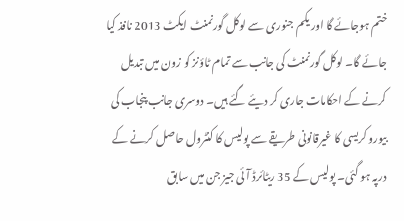ختم ہوجائے گا اور یکم جنوری سے لوکل گورنمنٹ ایکٹ 2013 نافذ کیا جائے گا۔ لوکل گورنمنٹ کی جانب سے تمام ٹاؤنز کو زون میں تبدیل کرنے کے احکامات جاری کر دیئے گئے ہیں۔ دوسری جانب پنجاب کی بیورو کریسی کا غیرقانونی طریقے سے پولیس کا کنٹرول حاصل کرنے کے درپہ ہو گئی۔ پولیس کے 35 ریٹائرڈ آئی جیز جن میں سابق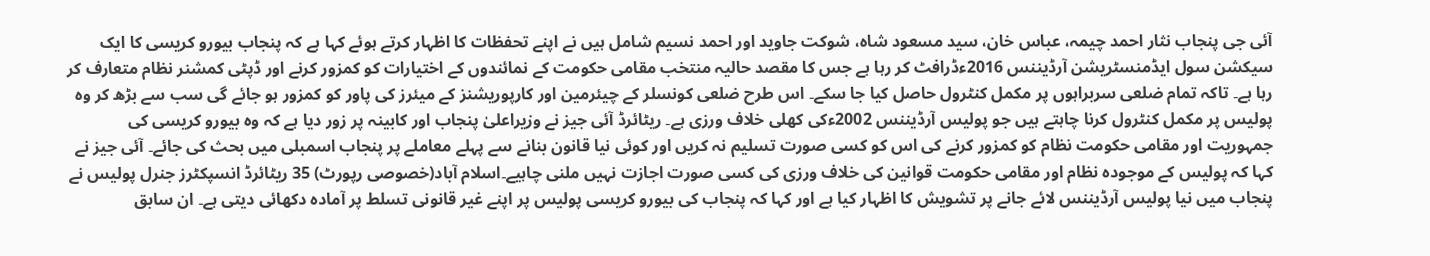آئی جی پنجاب نثار احمد چیمہ، عباس خان، سید مسعود شاہ، شوکت جاوید اور احمد نسیم شامل ہیں نے اپنے تحفظات کا اظہار کرتے ہوئے کہا ہے کہ پنجاب بیورو کریسی کا ایک سیکشن سول ایڈمنسٹریشن آرڈیننس 2016ءڈرافٹ کر رہا ہے جس کا مقصد حالیہ منتخب مقامی حکومت کے نمائندوں کے اختیارات کو کمزور کرنے اور ڈپٹی کمشنر نظام متعارف کر رہا ہے۔ تاکہ تمام ضلعی سربراہوں پر مکمل کنٹرول حاصل کیا جا سکے۔ اس طرح ضلعی کونسلر کے چیئرمین اور کارپوریشنز کے میئرز کی پاور کو کمزور ہو جائے گی سب سے بڑھ کر وہ پولیس پر مکمل کنٹرول کرنا چاہتے ہیں جو پولیس آرڈیننس 2002ءکی کھلی خلاف ورزی ہے۔ ریٹائرڈ آئی جیز نے وزیراعلیٰ پنجاب اور کابینہ پر زور دیا ہے کہ وہ بیورو کریسی کی جمہوریت اور مقامی حکومت نظام کو کمزور کرنے کی اس کو کسی صورت تسلیم نہ کریں اور کوئی نیا قانون بنانے سے پہلے معاملے پر پنجاب اسمبلی میں بحث کی جائے۔ آئی جیز نے کہا کہ پولیس کے موجودہ نظام اور مقامی حکومت قوانین کی خلاف ورزی کی کسی صورت اجازت نہیں ملنی چاہیے۔اسلام آباد(خصوصی رپورٹ) 35 ریٹائرڈ انسپکٹرز جنرل پولیس نے پنجاب میں نیا پولیس آرڈیننس لائے جانے پر تشویش کا اظہار کیا ہے اور کہا کہ پنجاب کی بیورو کریسی پولیس پر اپنے غیر قانونی تسلط پر آمادہ دکھائی دیتی ہے۔ ان سابق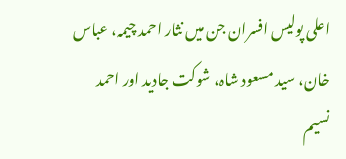اعلی پولیس افسران جن میں نثار احمد چیمہ، عباس خان، سید مسعود شاہ، شوکت جادید اور احمد نسیم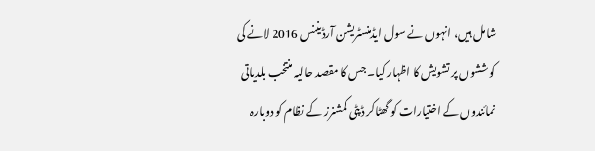شامل ہیں، انہوں نے سول ایڈمنسٹریشن آرڈیننس 2016 لانے کی کوششوں پر تشویش کا اظہار کیا۔ جس کا مقصد حالیہ منتخب بلدیاتی نمائندوں کے اختیارات کو گھٹاکر ڈپٹی کمشنرز کے نظام کو دوبارہ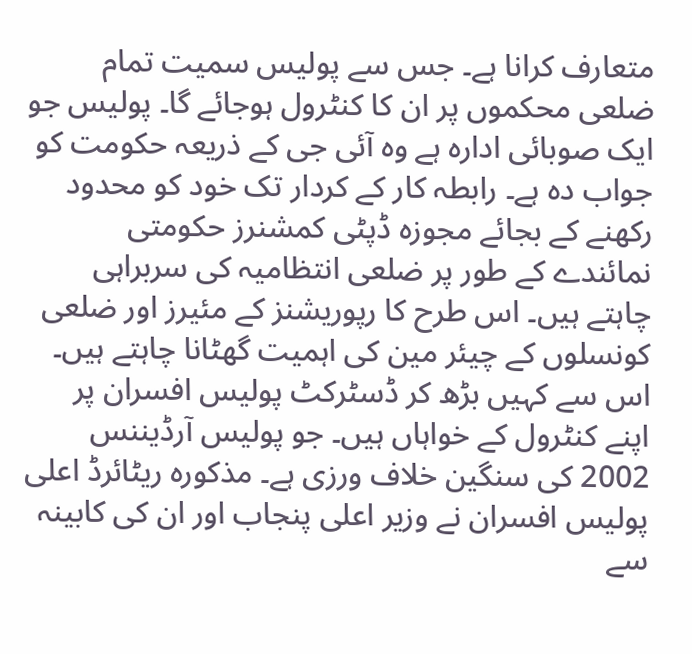متعارف کرانا ہے۔ جس سے پولیس سمیت تمام ضلعی محکموں پر ان کا کنٹرول ہوجائے گا۔ پولیس جو ایک صوبائی ادارہ ہے وہ آئی جی کے ذریعہ حکومت کو جواب دہ ہے۔ رابطہ کار کے کردار تک خود کو محدود رکھنے کے بجائے مجوزہ ڈپٹی کمشنرز حکومتی نمائندے کے طور پر ضلعی انتظامیہ کی سربراہی چاہتے ہیں۔ اس طرح کا رپوریشنز کے مئیرز اور ضلعی کونسلوں کے چیئر مین کی اہمیت گھٹانا چاہتے ہیں۔ اس سے کہیں بڑھ کر ڈسٹرکٹ پولیس افسران پر اپنے کنٹرول کے خواہاں ہیں۔ جو پولیس آرڈیننس 2002 کی سنگین خلاف ورزی ہے۔ مذکورہ ریٹائرڈ اعلی پولیس افسران نے وزیر اعلی پنجاب اور ان کی کابینہ سے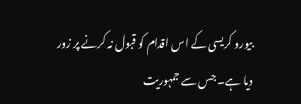بیورو کریسی کے اس اقدام کو قبول نہ کرنے پر زور دیا ہے۔ جس سے جمہوریت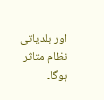اور بلدیاتی نظام متاثر ہوگا۔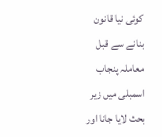کوئی نیا قانون بنانے سے قبل معاملہ پنجاب اسمبلی میں زیر بحث لایا جانا اور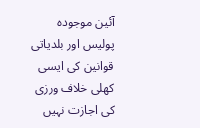آئین موجودہ پولیس اور بلدیاتی قوانین کی ایسی کھلی خلاف ورزی کی اجازت نہیں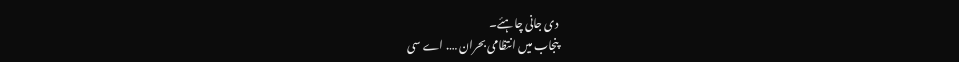دی جانی چاہئے۔
پنجاب میں انتظامی بحران …. اے سی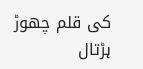کی قلم چھوڑ ہڑتال